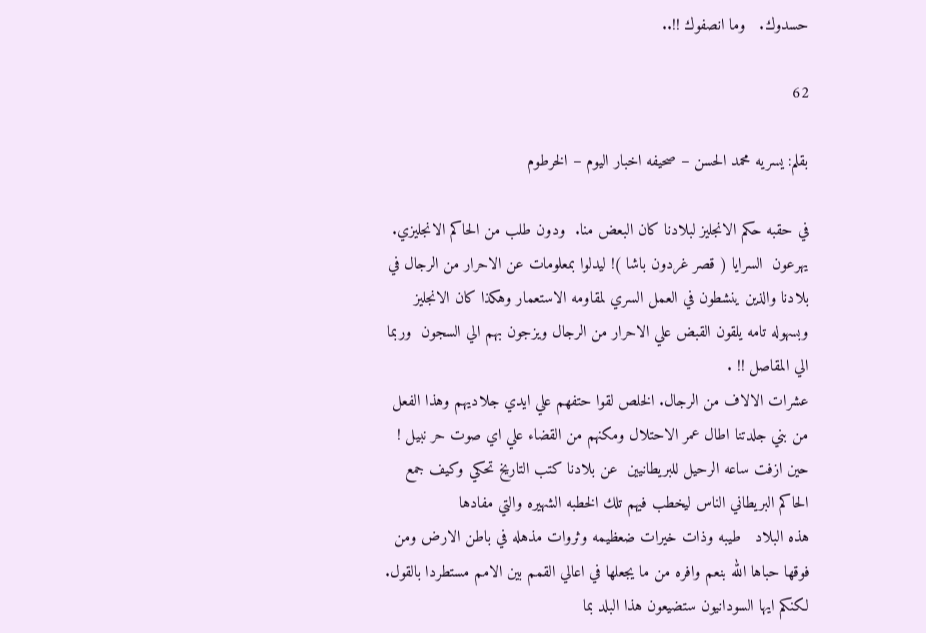حسدوك.   وما انصفوك !!..

62

بقلم: يسريه محمد الحسن – صحيفه اخبار اليوم – الخرطوم

في حقبه حكم الانجليز لبلادنا كان البعض منا.  ودون طلب من الحاكم الانجليزي.  يهرعون  السرايا ( قصر غردون باشا )! ليدلوا بمعلومات عن الاحرار من الرجال في بلادنا والذين ينشطون في العمل السري لمقاومه الاستعمار وهكذا كان الانجليز وبسهوله تامه يلقون القبض علي الاحرار من الرجال ويزجون بهم الي السجون  وربما الي المقاصل !! .
عشرات الالاف من الرجال. الخلص لقوا حتفهم علي ايدي جلاديهم وهذا الفعل من بني جلدتنا اطال عمر الاحتلال ومكنهم من القضاء علي اي صوت حر نبيل !
حين ازفت ساعه الرحيل للبريطانيين  عن بلادنا كتب التاريخ تحكي وكيف جمع الحاكم البريطاني الناس ليخطب فيهم تلك الخطبه الشهيره والتي مفادها
هذه البلاد   طيبه وذات خيرات ضعظيمه وثروات مذهله في باطن الارض ومن فوقها حباها الله بنعم وافره من ما يجعلها في اعالي القمم بين الامم مستطردا بالقول.  لكنكم ايها السودانيون ستضيعون هذا البلد بما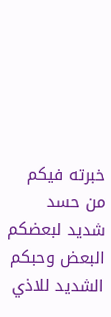خبرته فيكم من حسد شديد لبعضكم البعض وحبكم الشديد للاذي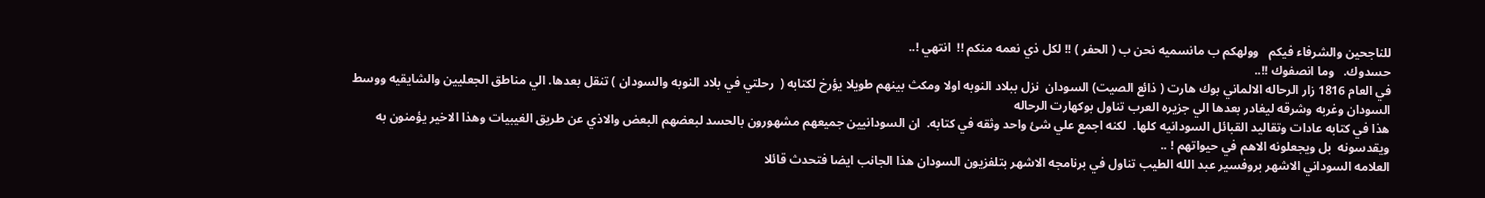للناجحين والشرفاء فيكم   وولهكم ب مانسميه نحن ب ( الحفر ) !! لكل ذي نعمه منكم !!  انتهي !..
حسدوك.   وما انصفوك !!..
في العام 1816 زار الرحاله الالماني بوك هارت ( ذائع الصيت) السودان  نزل ببلاد النوبه اولا ومكث بينهم طويلا يؤرخ لكتابه (  رحلتي في بلاد النوبه والسودان ) تنقل بعدها. الي مناطق الجعليين والشايقيه ووسط السودان وغربه وشرقه ليغادر بعدها الي جزيره العرب تناول بوكهارت الرحاله
هذا في كتابه عادات وتقاليد القبائل السودانيه كلها.  لكنه اجمع علي شئ واحد وثقه في كتابه.  ان السودانيين جميعهم مشهورون بالحسد لبعضهم البعض والاذي عن طريق الغيبيات وهذا الاخير يؤمنون به ويقدسونه  بل ويجعلونه الاهم في حيواتهم ! ..
العلامه السوداني الاشهر بروفسير عبد الله الطيب تناول في برنامجه الاشهر بتلفزيون السودان هذا الجانب ايضا فتحدث قائلا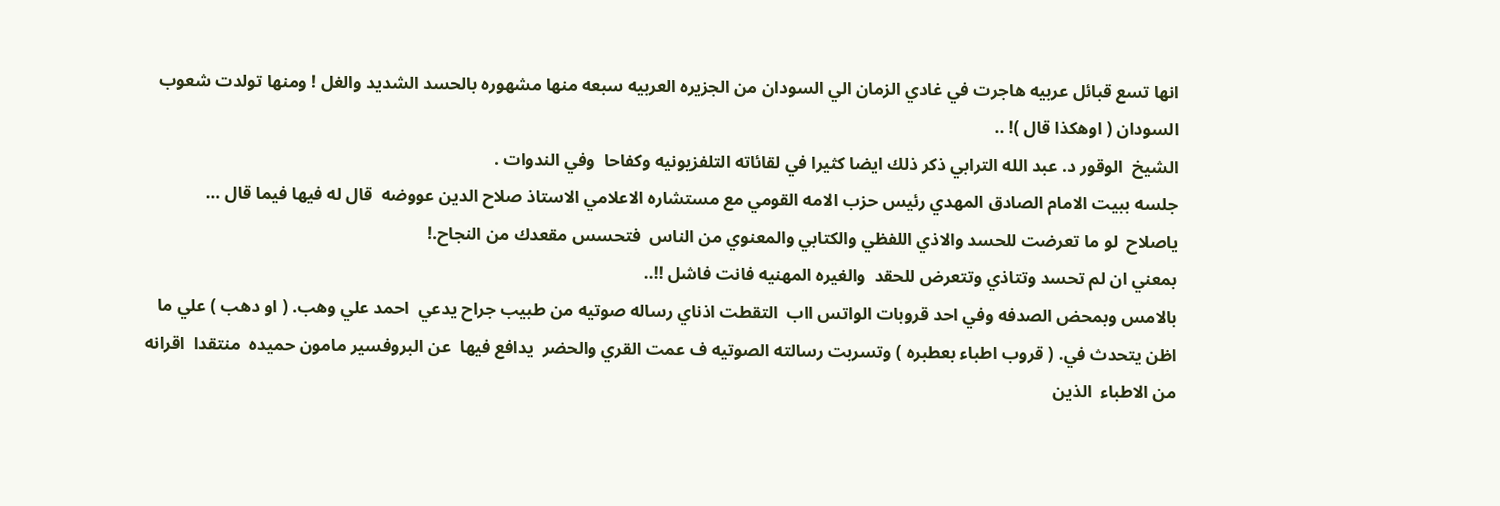انها تسع قبائل عربيه هاجرت في غادي الزمان الي السودان من الجزيره العربيه سبعه منها مشهوره بالحسد الشديد والغل ! ومنها تولدت شعوب السودان ( اوهكذا قال )! ..
الشيخ  الوقور د. عبد الله الترابي ذكر ذلك ايضا كثيرا في لقائاته التلفزيونيه وكفاحا  وفي الندوات .
جلسه ببيت الامام الصادق المهدي رئيس حزب الامه القومي مع مستشاره الاعلامي الاستاذ صلاح الدين عووضه  قال له فيها فيما قال …
ياصلاح  لو ما تعرضت للحسد والاذي اللفظي والكتابي والمعنوي من الناس  فتحسس مقعدك من النجاح.!
بمعني ان لم تحسد وتتاذي وتتعرض للحقد  والغيره المهنيه فانت فاشل !!..
بالامس وبمحض الصدفه وفي احد قروبات الواتس ااب  التقطت اذناي رساله صوتيه من طبيب جراح يدعي  احمد علي وهب. ( او دهب ) علي ما اظن يتحدث في. ( قروب اطباء بعطبره ) وتسربت رسالته الصوتيه ف عمت القري والحضر  يدافع فيها  عن البروفسير مامون حميده  منتقدا  اقرانه من الاطباء  الذين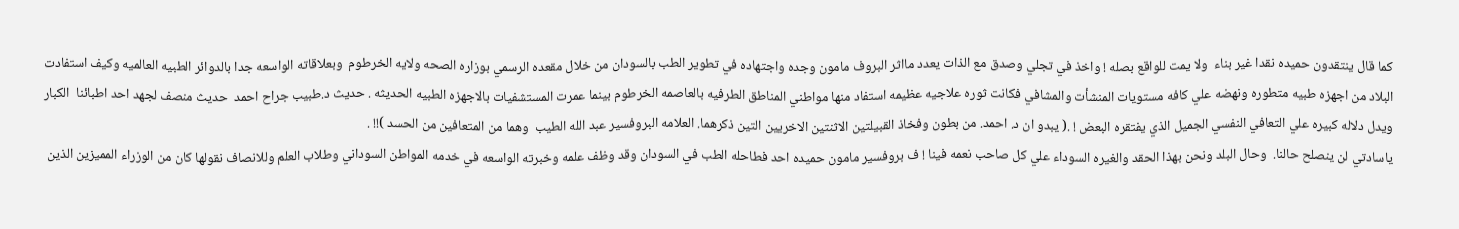كما قال ينتقدون حميده نقدا غير بناء  ولا يمت للواقع بصله ! واخذ في تجلي وصدق مع الذات يعدد مااثر البروف مامون وجده واجتهاده في تطوير الطب بالسودان من خلال مقعده الرسمي بوزاره الصحه ولايه الخرطوم  وبعلاقاته الواسعه جدا بالدوائر الطبيه العالميه وكيف استفادت البلاد من اجهزه طبيه متطوره ونهضه علي كافه مستويات المنشأت والمشافي فكانت ثوره علاجيه عظيمه استفاد منها مواطني المناطق الطرفيه بالعاصمه الخرطوم بينما عمرت المستشفيات بالاجهزه الطبيه الحديثه . حديث د.طبيب جراح احمد  حديث منصف لجهد احد اطبائنا  الكبار  ويدل دلاله كبيره علي التعافي النفسي الجميل الذي يفتقره البعض ! .( يبدو ان د. احمد. من بطون وفخاذ القبيلتين الاثنتين الاخريين التين ذكرهما. العلامه البروفسير عبد الله الطيب  وهما من المتعافين من الحسد )!! .
ياسادتي لن ينصلح حالنا.  وحال البلد ونحن بهذا الحقد والغيره السوداء علي كل صاحب نعمه فينا ! ف بروفسير مامون حميده احد فطاحله الطب في السودان وقد وظف علمه وخبرته الواسعه في خدمه المواطن السوداني وطلاب العلم وللانصاف نقولها كان من الوزراء المميزين الذين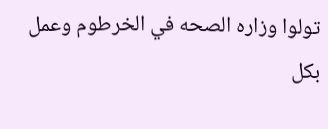تولوا وزاره الصحه في الخرطوم وعمل بكل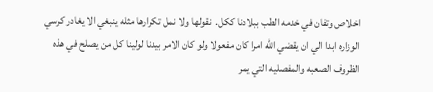اخلاص وتفان في خدمه الطب ببلادنا ككل.  نقولها ولا نمل تكرارها مثله ينبغي الا يغادر كرسي الوزاره ابدا الي ان يقضي الله امرا كان مفعولا ولو كان الامر بيدنا لولينا كل من يصلح في هذه الظروف الصعبه والمفصليه التي يمر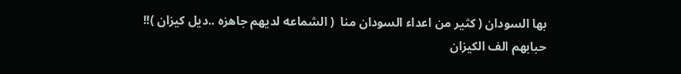بها السودان ( كثير من اعداء السودان منا  ( الشماعه لديهم جاهزه ..ديل كيزان )!! حبابهم الف الكيزان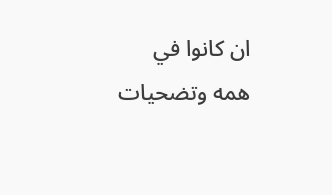ان كانوا في همه وتضحيات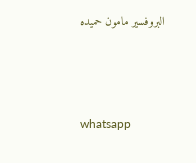البروفسير مامون حميده



whatsapp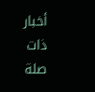أخبار ذات صلة